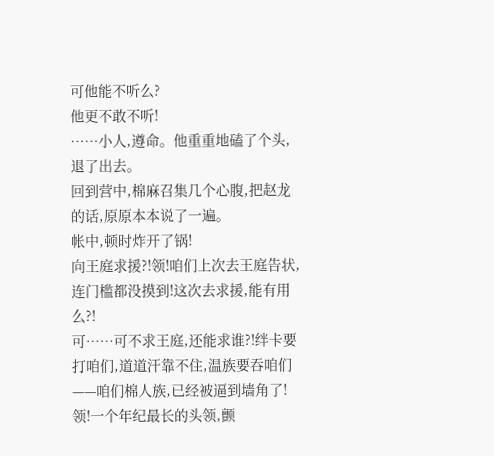可他能不听么?
他更不敢不听!
……小人,遵命。他重重地磕了个头,退了出去。
回到营中,棉麻召集几个心腹,把赵龙的话,原原本本说了一遍。
帐中,顿时炸开了锅!
向王庭求援?!领!咱们上次去王庭告状,连门槛都没摸到!这次去求援,能有用么?!
可……可不求王庭,还能求谁?!绊卡要打咱们,道道汗靠不住,温族要吞咱们——咱们棉人族,已经被逼到墙角了!
领!一个年纪最长的头领,颤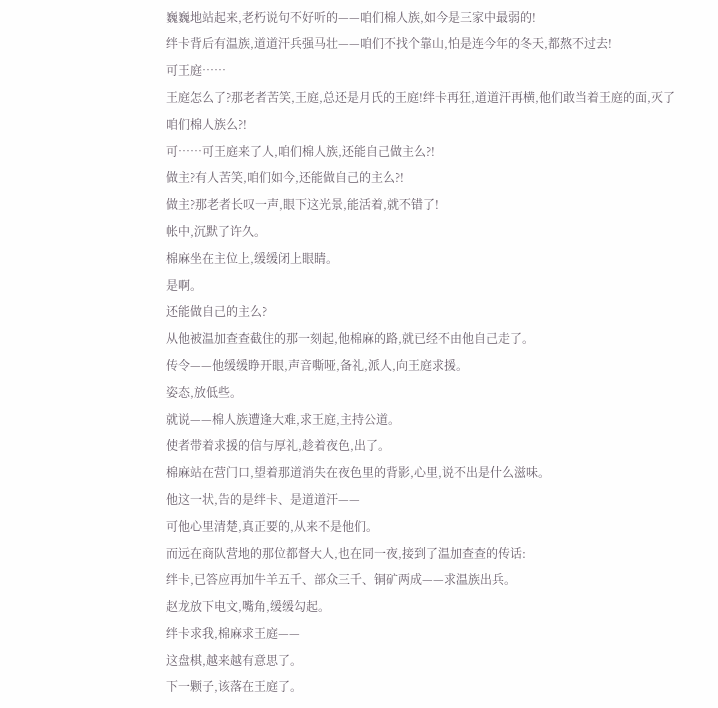巍巍地站起来,老朽说句不好听的——咱们棉人族,如今是三家中最弱的!
绊卡背后有温族,道道汗兵强马壮——咱们不找个靠山,怕是连今年的冬天,都熬不过去!
可王庭……
王庭怎么了?那老者苦笑,王庭,总还是月氏的王庭!绊卡再狂,道道汗再横,他们敢当着王庭的面,灭了咱们棉人族么?!
可……可王庭来了人,咱们棉人族,还能自己做主么?!
做主?有人苦笑,咱们如今,还能做自己的主么?!
做主?那老者长叹一声,眼下这光景,能活着,就不错了!
帐中,沉默了许久。
棉麻坐在主位上,缓缓闭上眼睛。
是啊。
还能做自己的主么?
从他被温加查查截住的那一刻起,他棉麻的路,就已经不由他自己走了。
传令——他缓缓睁开眼,声音嘶哑,备礼,派人,向王庭求援。
姿态,放低些。
就说——棉人族遭逢大难,求王庭,主持公道。
使者带着求援的信与厚礼,趁着夜色,出了。
棉麻站在营门口,望着那道消失在夜色里的背影,心里,说不出是什么滋味。
他这一状,告的是绊卡、是道道汗——
可他心里清楚,真正要的,从来不是他们。
而远在商队营地的那位都督大人,也在同一夜,接到了温加查查的传话:
绊卡,已答应再加牛羊五千、部众三千、铜矿两成——求温族出兵。
赵龙放下电文,嘴角,缓缓勾起。
绊卡求我,棉麻求王庭——
这盘棋,越来越有意思了。
下一颗子,该落在王庭了。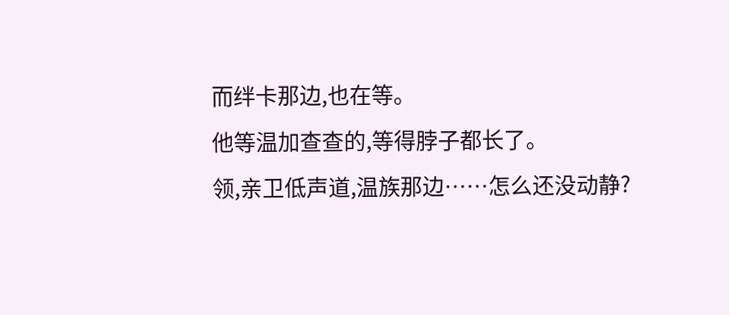而绊卡那边,也在等。
他等温加查查的,等得脖子都长了。
领,亲卫低声道,温族那边……怎么还没动静?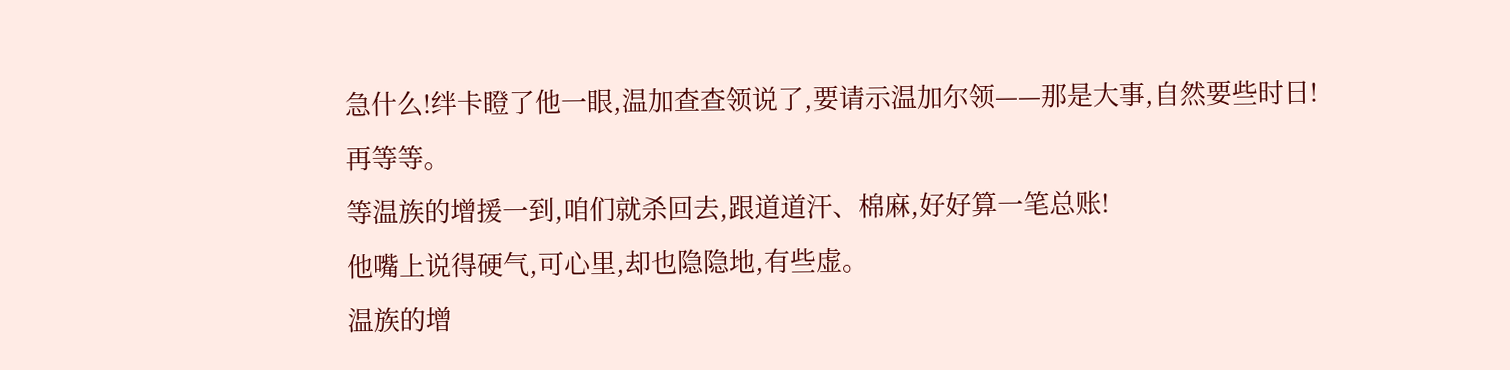急什么!绊卡瞪了他一眼,温加查查领说了,要请示温加尔领——那是大事,自然要些时日!
再等等。
等温族的增援一到,咱们就杀回去,跟道道汗、棉麻,好好算一笔总账!
他嘴上说得硬气,可心里,却也隐隐地,有些虚。
温族的增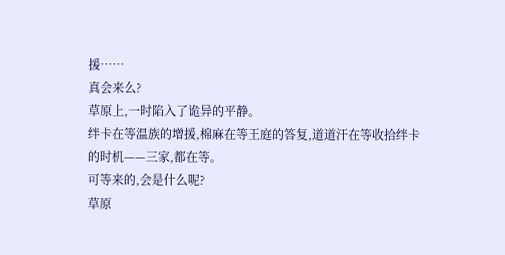援……
真会来么?
草原上,一时陷入了诡异的平静。
绊卡在等温族的增援,棉麻在等王庭的答复,道道汗在等收拾绊卡的时机——三家,都在等。
可等来的,会是什么呢?
草原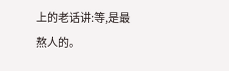上的老话讲:等,是最熬人的。